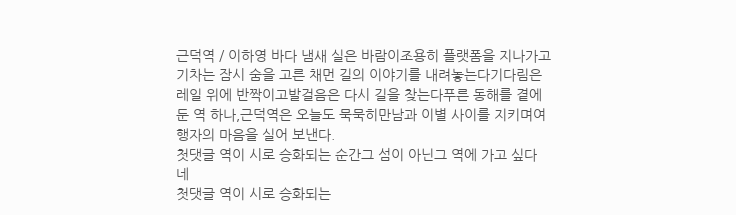근덕역 / 이하영 바다 냄새 실은 바람이조용히 플랫폼을 지나가고기차는 잠시 숨을 고른 채먼 길의 이야기를 내려놓는다기다림은 레일 위에 반짝이고발걸음은 다시 길을 찾는다푸른 동해를 곁에 둔 역 하나,근덕역은 오늘도 묵묵히만남과 이별 사이를 지키며여행자의 마음을 실어 보낸다.
첫댓글 역이 시로 승화되는 순간그 섬이 아닌그 역에 가고 싶다
네
첫댓글 역이 시로 승화되는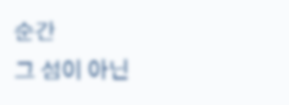순간
그 섬이 아닌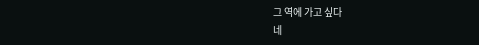그 역에 가고 싶다
네